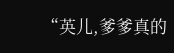“英儿,爹爹真的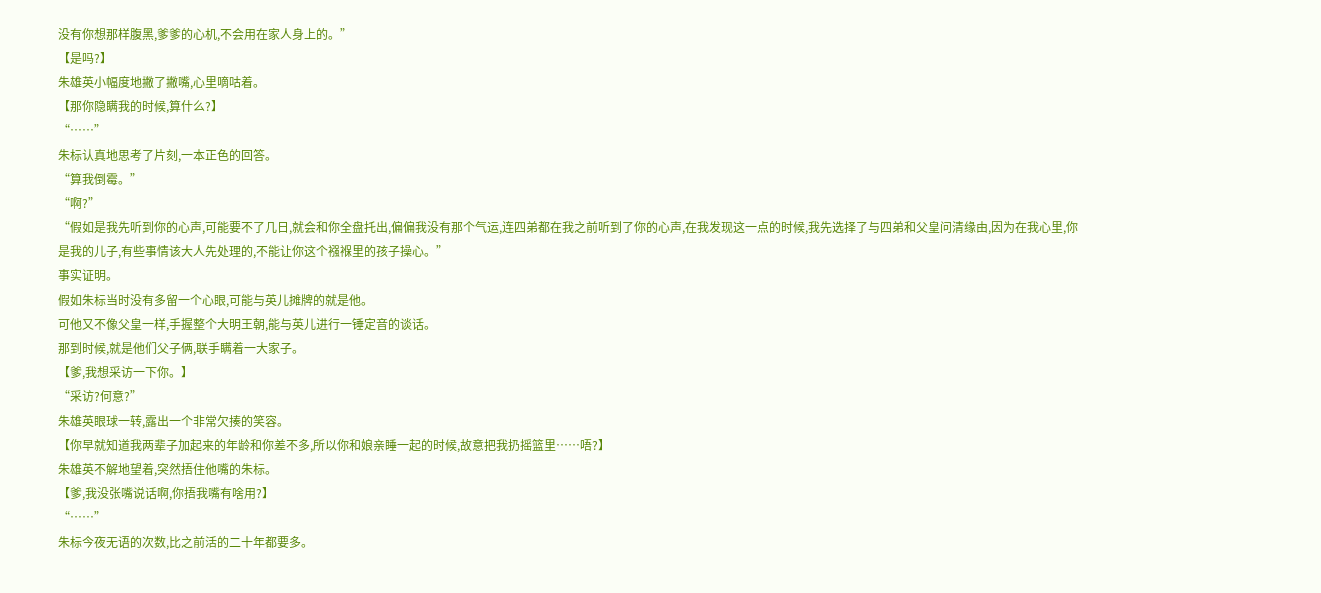没有你想那样腹黑,爹爹的心机,不会用在家人身上的。”
【是吗?】
朱雄英小幅度地撇了撇嘴,心里嘀咕着。
【那你隐瞒我的时候,算什么?】
“……”
朱标认真地思考了片刻,一本正色的回答。
“算我倒霉。”
“啊?”
“假如是我先听到你的心声,可能要不了几日,就会和你全盘托出,偏偏我没有那个气运,连四弟都在我之前听到了你的心声,在我发现这一点的时候,我先选择了与四弟和父皇问清缘由,因为在我心里,你是我的儿子,有些事情该大人先处理的,不能让你这个襁褓里的孩子操心。”
事实证明。
假如朱标当时没有多留一个心眼,可能与英儿摊牌的就是他。
可他又不像父皇一样,手握整个大明王朝,能与英儿进行一锤定音的谈话。
那到时候,就是他们父子俩,联手瞒着一大家子。
【爹,我想采访一下你。】
“采访?何意?”
朱雄英眼球一转,露出一个非常欠揍的笑容。
【你早就知道我两辈子加起来的年龄和你差不多,所以你和娘亲睡一起的时候,故意把我扔摇篮里……唔?】
朱雄英不解地望着,突然捂住他嘴的朱标。
【爹,我没张嘴说话啊,你捂我嘴有啥用?】
“……”
朱标今夜无语的次数,比之前活的二十年都要多。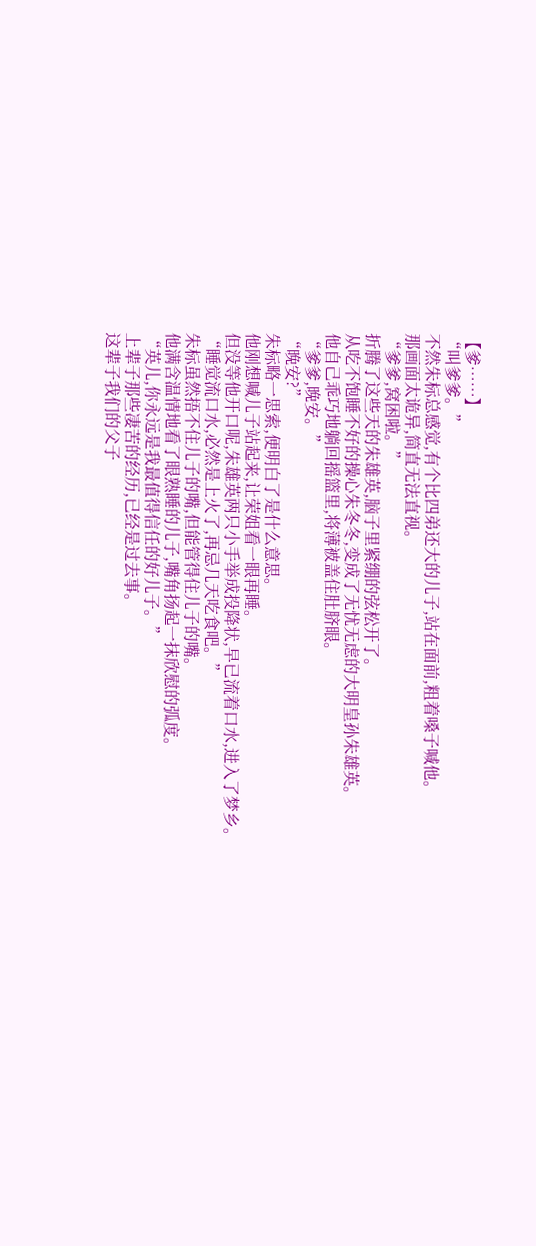【爹……】
“叫爹爹。”
不然朱标总感觉,有个比四弟还大的儿子,站在面前,粗着嗓子喊他。
那画面太诡异,简直无法直视。
“爹爹,窝困啦。”
折腾了这些天的朱雄英,脑子里紧绷的弦松开了。
从吃不饱睡不好的操心朱冬冬,变成了无忧无虑的大明皇孙朱雄英。
他自己乖巧地躺回摇篮里,将薄被盖住肚脐眼。
“爹爹,晚安。”
“晚安?”
朱标略一思索,便明白了是什么意思。
他刚想喊儿子站起来,让荣姐看一眼再睡。
但没等他开口呢,朱雄英两只小手举成投降状,早已流着口水,进入了梦乡。
“睡觉流口水,必然是上火了,再忌几天吃食吧。”
朱标虽然捂不住儿子的嘴,但能管得住儿子的嘴。
他满含温情地看了眼熟睡的儿子,嘴角扬起一抹欣慰的弧度。
“英儿,你永远是我最值得信任的好儿子。”
上辈子那些凄苦的经历,已经是过去事。
这辈子我们的父子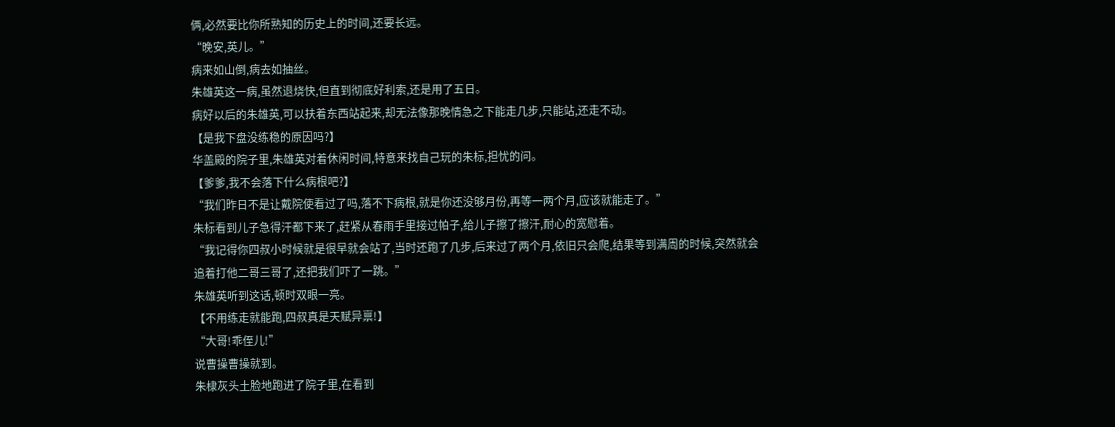俩,必然要比你所熟知的历史上的时间,还要长远。
“晚安,英儿。”
病来如山倒,病去如抽丝。
朱雄英这一病,虽然退烧快,但直到彻底好利索,还是用了五日。
病好以后的朱雄英,可以扶着东西站起来,却无法像那晚情急之下能走几步,只能站,还走不动。
【是我下盘没练稳的原因吗?】
华盖殿的院子里,朱雄英对着休闲时间,特意来找自己玩的朱标,担忧的问。
【爹爹,我不会落下什么病根吧?】
“我们昨日不是让戴院使看过了吗,落不下病根,就是你还没够月份,再等一两个月,应该就能走了。”
朱标看到儿子急得汗都下来了,赶紧从春雨手里接过帕子,给儿子擦了擦汗,耐心的宽慰着。
“我记得你四叔小时候就是很早就会站了,当时还跑了几步,后来过了两个月,依旧只会爬,结果等到满周的时候,突然就会追着打他二哥三哥了,还把我们吓了一跳。”
朱雄英听到这话,顿时双眼一亮。
【不用练走就能跑,四叔真是天赋异禀!】
“大哥!乖侄儿!”
说曹操曹操就到。
朱棣灰头土脸地跑进了院子里,在看到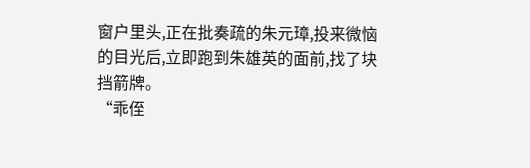窗户里头,正在批奏疏的朱元璋,投来微恼的目光后,立即跑到朱雄英的面前,找了块挡箭牌。
“乖侄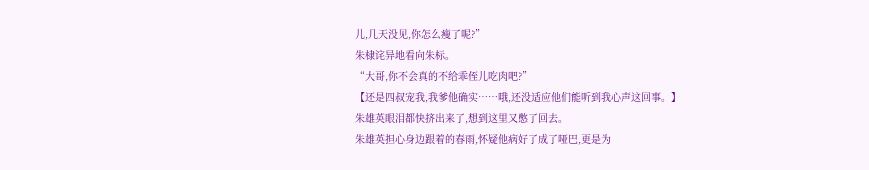儿,几天没见,你怎么瘦了呢?”
朱棣诧异地看向朱标。
“大哥,你不会真的不给乖侄儿吃肉吧?”
【还是四叔宠我,我爹他确实……哦,还没适应他们能听到我心声这回事。】
朱雄英眼泪都快挤出来了,想到这里又憋了回去。
朱雄英担心身边跟着的春雨,怀疑他病好了成了哑巴,更是为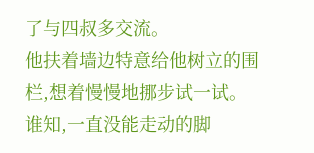了与四叔多交流。
他扶着墙边特意给他树立的围栏,想着慢慢地挪步试一试。
谁知,一直没能走动的脚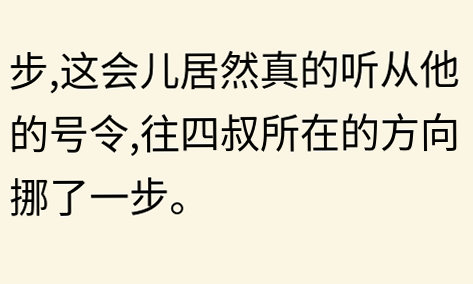步,这会儿居然真的听从他的号令,往四叔所在的方向挪了一步。